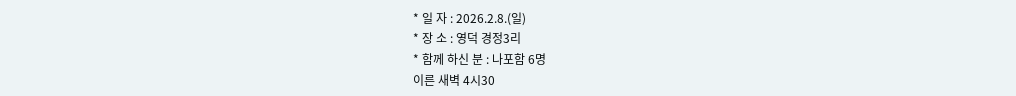* 일 자 : 2026.2.8.(일)
* 장 소 : 영덕 경정3리
* 함께 하신 분 : 나포함 6명
이른 새벽 4시30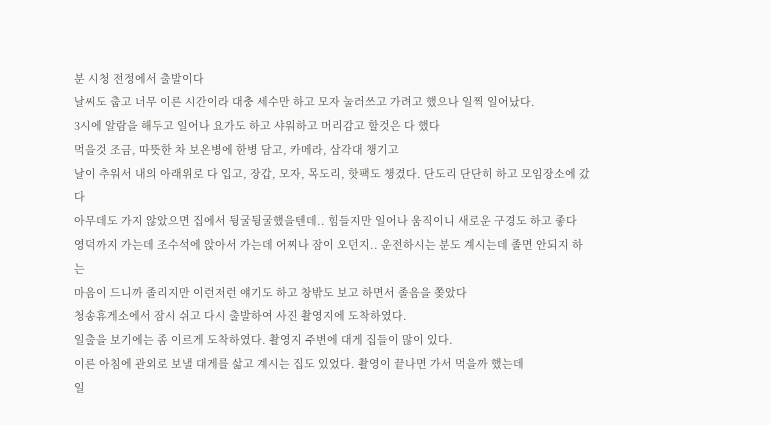분 시청 전정에서 출발이다
날씨도 춥고 너무 이른 시간이라 대충 세수만 하고 모자 눌러쓰고 가려고 했으나 일찍 일어났다.
3시에 알람을 해두고 일어나 요가도 하고 샤워하고 머리감고 할것은 다 했다
먹을것 조금, 따뜻한 차 보온병에 한병 담고, 카메라, 삼각대 챙기고
날이 추워서 내의 아래위로 다 입고, 장갑, 모자, 목도리, 핫팩도 챙겼다. 단도리 단단히 하고 모임장소에 갔다
아무데도 가지 않았으면 집에서 뒹굴뒹굴했을텐데.. 힘들지만 일어나 움직이니 새로운 구경도 하고 좋다
영덕까지 가는데 조수석에 앉아서 가는데 어찌나 잠이 오던지.. 운전하시는 분도 계시는데 졸면 안되지 하는
마음이 드니까 졸리지만 이런저런 얘기도 하고 창밖도 보고 하면서 졸음을 쫒았다
청송휴게소에서 잠시 쉬고 다시 출발하여 사진 촬영지에 도착하였다.
일출을 보기에는 좀 이르게 도착하였다. 촬영지 주변에 대게 집들이 많이 있다.
이른 아침에 관외로 보낼 대게를 삶고 계시는 집도 있었다. 촬영이 끝나면 가서 먹을까 했는데
일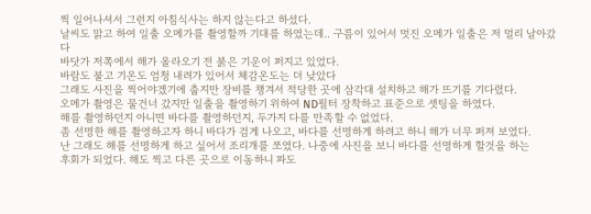찍 일어나셔서 그런지 아침식사는 하지 않는다고 하셨다.
날씨도 맑고 하여 일출 오메가를 촬영할까 기대를 하였는데.. 구름이 있어서 멋진 오메가 일출은 저 멀리 날아갔다
바닷가 저쪽에서 해가 올라오기 전 붉은 기운이 퍼지고 있었다.
바람도 불고 기온도 엄청 내려가 있어서 체감온도는 더 낮았다
그래도 사진을 찍어야겠기에 춥지만 장비를 챙겨서 적당한 곳에 삼각대 설치하고 해가 뜨기를 기다렸다.
오메가 촬영은 물건너 갔지만 일출을 촬영하기 위하여 ND필터 장착하고 표준으로 셋팅을 하였다.
해를 촬영하던지 아니면 바다를 촬영하던지, 두가지 다를 만족할 수 없었다.
좀 선명한 해를 촬영하고자 하니 바다가 검게 나오고, 바다를 선명하게 하려고 하니 해가 너무 퍼져 보였다.
난 그래도 해를 선명하게 하고 싶어서 조리개를 쪼였다. 나중에 사진을 보니 바다를 선명하게 할것을 하는
후회가 되었다. 해도 찍고 다른 곳으로 이동하니 파도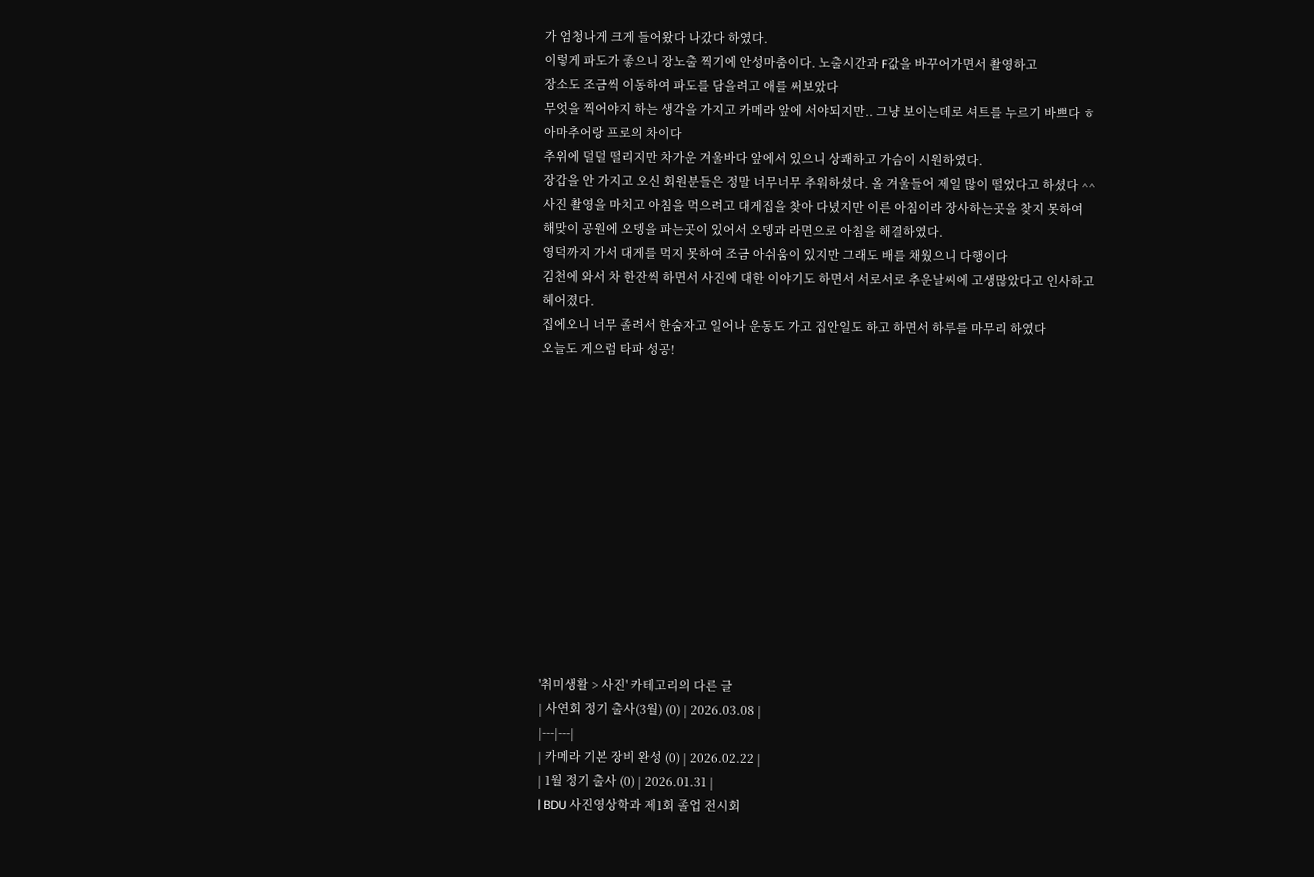가 엄청나게 크게 들어왔다 나갔다 하였다.
이렇게 파도가 좋으니 장노출 찍기에 안성마춤이다. 노출시간과 F값을 바꾸어가면서 촬영하고
장소도 조금씩 이동하여 파도를 담을려고 애를 써보았다
무엇을 찍어야지 하는 생각을 가지고 카메라 앞에 서야되지만.. 그냥 보이는데로 셔트를 누르기 바쁘다 ㅎ
아마추어랑 프로의 차이다
추위에 덜덜 떨리지만 차가운 겨울바다 앞에서 있으니 상쾌하고 가슴이 시원하였다.
장갑을 안 가지고 오신 회원분들은 정말 너무너무 추워하셨다. 올 겨울들어 제일 많이 떨었다고 하셨다 ^^
사진 촬영을 마치고 아침을 먹으려고 대게집을 찾아 다녔지만 이른 아침이라 장사하는곳을 찾지 못하여
해맞이 공원에 오뎅을 파는곳이 있어서 오뎅과 라면으로 아침을 해결하였다.
영덕까지 가서 대게를 먹지 못하여 조금 아쉬움이 있지만 그래도 배를 채웠으니 다행이다
김천에 와서 차 한잔씩 하면서 사진에 대한 이야기도 하면서 서로서로 추운날씨에 고생많았다고 인사하고
헤어졌다.
집에오니 너무 졸려서 한숨자고 일어나 운동도 가고 집안일도 하고 하면서 하루를 마무리 하였다
오늘도 게으럼 타파 성공!













'취미생활 > 사진' 카테고리의 다른 글
| 사연회 정기 출사(3월) (0) | 2026.03.08 |
|---|---|
| 카메라 기본 장비 완성 (0) | 2026.02.22 |
| 1월 정기 출사 (0) | 2026.01.31 |
| BDU 사진영상학과 제1회 졸업 전시회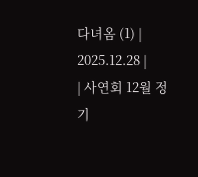다녀옴 (1) | 2025.12.28 |
| 사연회 12월 정기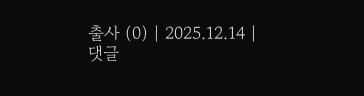출사 (0) | 2025.12.14 |
댓글